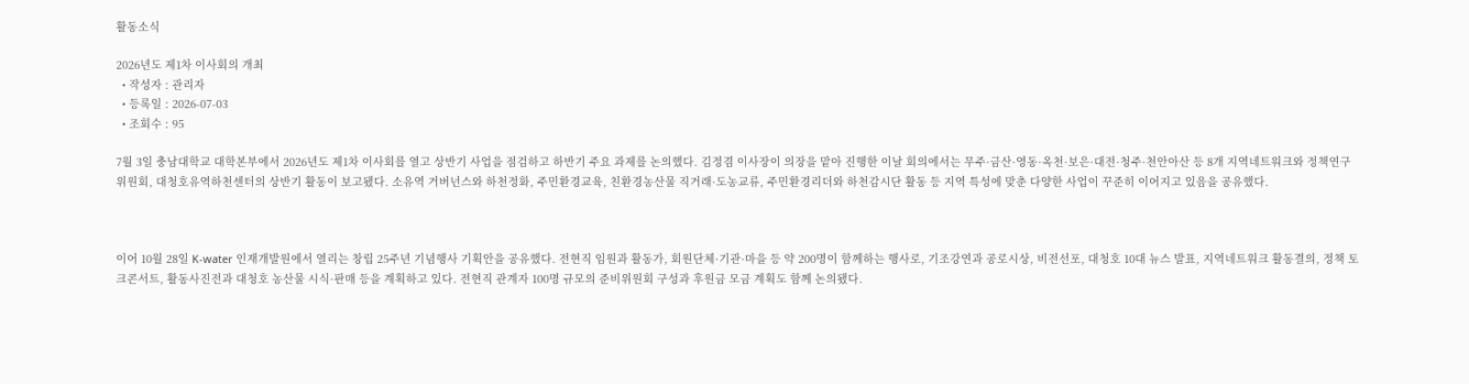활동소식

2026년도 제1차 이사회의 개최
  • 작성자 : 관리자
  • 등록일 : 2026-07-03
  • 조회수 : 95

7월 3일 충남대학교 대학본부에서 2026년도 제1차 이사회를 열고 상반기 사업을 점검하고 하반기 주요 과제를 논의했다. 김정겸 이사장이 의장을 맡아 진행한 이날 회의에서는 무주·금산·영동·옥천·보은·대전·청주·천안아산 등 8개 지역네트워크와 정책연구위원회, 대청호유역하천센터의 상반기 활동이 보고됐다. 소유역 거버넌스와 하천정화, 주민환경교육, 친환경농산물 직거래·도농교류, 주민환경리더와 하천감시단 활동 등 지역 특성에 맞춘 다양한 사업이 꾸준히 이어지고 있음을 공유했다.



이어 10월 28일 K-water 인재개발원에서 열리는 창립 25주년 기념행사 기획안을 공유했다. 전현직 임원과 활동가, 회원단체·기관·마을 등 약 200명이 함께하는 행사로, 기조강연과 공로시상, 비전선포, 대청호 10대 뉴스 발표, 지역네트워크 활동결의, 정책 토크콘서트, 활동사진전과 대청호 농산물 시식·판매 등을 계획하고 있다. 전현직 관계자 100명 규모의 준비위원회 구성과 후원금 모금 계획도 함께 논의됐다.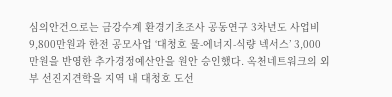심의안건으로는 금강수계 환경기초조사 공동연구 3차년도 사업비 9,800만원과 한전 공모사업 ‘대청호 물-에너지-식량 넥서스’ 3,000만원을 반영한 추가경정예산안을 원안 승인했다. 옥천네트워크의 외부 선진지견학을 지역 내 대청호 도선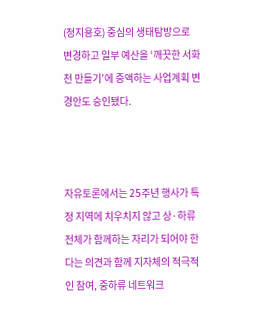(정지용호) 중심의 생태탐방으로 변경하고 일부 예산을 ‘깨끗한 서화천 만들기’에 증액하는 사업계획 변경안도 승인됐다.



자유토론에서는 25주년 행사가 특정 지역에 치우치지 않고 상·하류 전체가 함께하는 자리가 되어야 한다는 의견과 함께 지자체의 적극적인 참여, 중하류 네트워크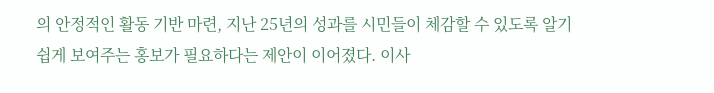의 안정적인 활동 기반 마련, 지난 25년의 성과를 시민들이 체감할 수 있도록 알기 쉽게 보여주는 홍보가 필요하다는 제안이 이어졌다. 이사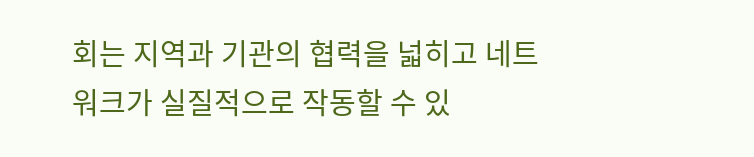회는 지역과 기관의 협력을 넓히고 네트워크가 실질적으로 작동할 수 있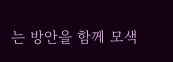는 방안을 함께 모색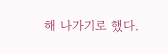해 나가기로 했다.